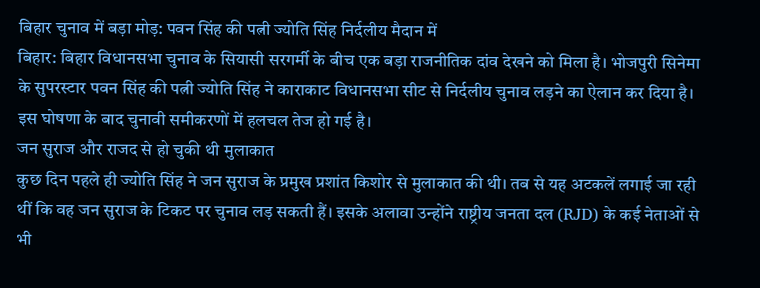बिहार चुनाव में बड़ा मोड़: पवन सिंह की पत्नी ज्योति सिंह निर्दलीय मैदान में
बिहार: बिहार विधानसभा चुनाव के सियासी सरगर्मी के बीच एक बड़ा राजनीतिक दांव देखने को मिला है। भोजपुरी सिनेमा के सुपरस्टार पवन सिंह की पत्नी ज्योति सिंह ने काराकाट विधानसभा सीट से निर्दलीय चुनाव लड़ने का ऐलान कर दिया है। इस घोषणा के बाद चुनावी समीकरणों में हलचल तेज हो गई है।
जन सुराज और राजद से हो चुकी थी मुलाकात
कुछ दिन पहले ही ज्योति सिंह ने जन सुराज के प्रमुख प्रशांत किशोर से मुलाकात की थी। तब से यह अटकलें लगाई जा रही थीं कि वह जन सुराज के टिकट पर चुनाव लड़ सकती हैं। इसके अलावा उन्होंने राष्ट्रीय जनता दल (RJD) के कई नेताओं से भी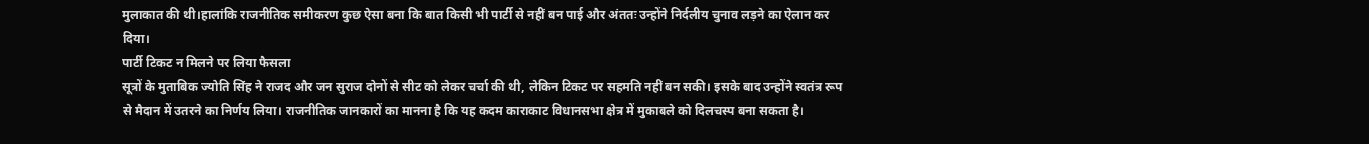मुलाकात की थी।हालांकि राजनीतिक समीकरण कुछ ऐसा बना कि बात किसी भी पार्टी से नहीं बन पाई और अंततः उन्होंने निर्दलीय चुनाव लड़ने का ऐलान कर दिया।
पार्टी टिकट न मिलने पर लिया फैसला
सूत्रों के मुताबिक ज्योति सिंह ने राजद और जन सुराज दोनों से सीट को लेकर चर्चा की थी, लेकिन टिकट पर सहमति नहीं बन सकी। इसके बाद उन्होंने स्वतंत्र रूप से मैदान में उतरने का निर्णय लिया। राजनीतिक जानकारों का मानना है कि यह कदम काराकाट विधानसभा क्षेत्र में मुकाबले को दिलचस्प बना सकता है।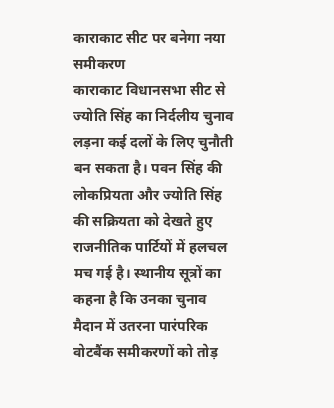काराकाट सीट पर बनेगा नया समीकरण
काराकाट विधानसभा सीट से ज्योति सिंह का निर्दलीय चुनाव लड़ना कई दलों के लिए चुनौती बन सकता है। पवन सिंह की लोकप्रियता और ज्योति सिंह की सक्रियता को देखते हुए राजनीतिक पार्टियों में हलचल मच गई है। स्थानीय सूत्रों का कहना है कि उनका चुनाव मैदान में उतरना पारंपरिक वोटबैंक समीकरणों को तोड़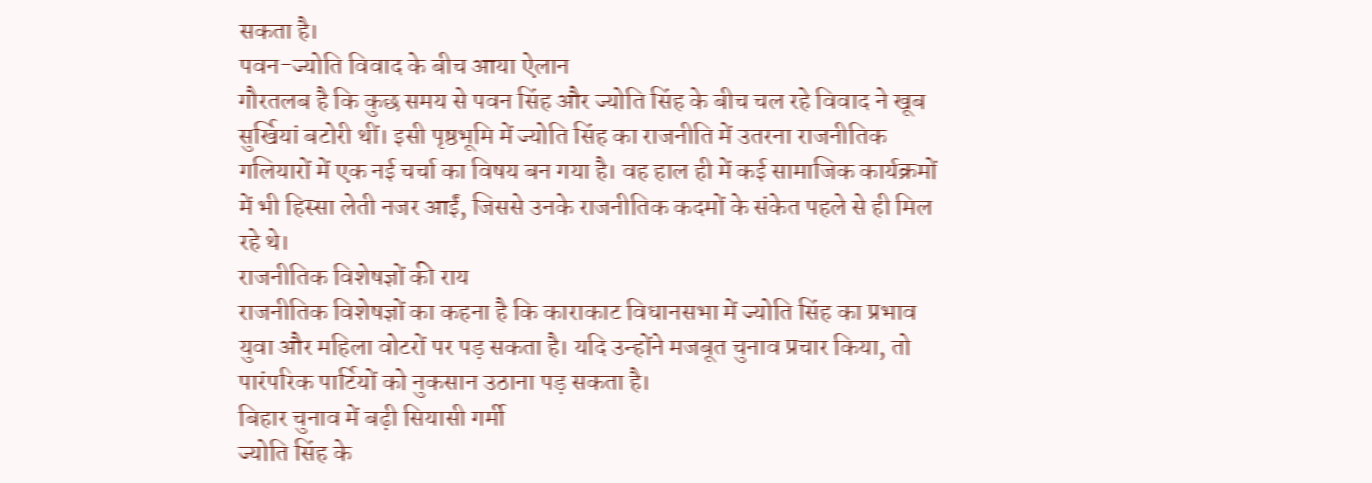सकता है।
पवन-ज्योति विवाद के बीच आया ऐलान
गौरतलब है कि कुछ समय से पवन सिंह और ज्योति सिंह के बीच चल रहे विवाद ने खूब सुर्खियां बटोरी थीं। इसी पृष्ठभूमि में ज्योति सिंह का राजनीति में उतरना राजनीतिक गलियारों में एक नई चर्चा का विषय बन गया है। वह हाल ही में कई सामाजिक कार्यक्रमों में भी हिस्सा लेती नजर आईं, जिससे उनके राजनीतिक कदमों के संकेत पहले से ही मिल रहे थे।
राजनीतिक विशेषज्ञों की राय
राजनीतिक विशेषज्ञों का कहना है कि काराकाट विधानसभा में ज्योति सिंह का प्रभाव युवा और महिला वोटरों पर पड़ सकता है। यदि उन्होंने मजबूत चुनाव प्रचार किया, तो पारंपरिक पार्टियों को नुकसान उठाना पड़ सकता है।
बिहार चुनाव में बढ़ी सियासी गर्मी
ज्योति सिंह के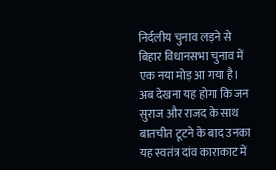निर्दलीय चुनाव लड़ने से बिहार विधानसभा चुनाव में एक नया मोड़ आ गया है। अब देखना यह होगा कि जन सुराज और राजद के साथ बातचीत टूटने के बाद उनका यह स्वतंत्र दांव काराकाट में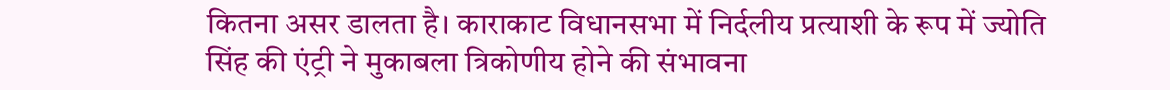कितना असर डालता है। काराकाट विधानसभा में निर्दलीय प्रत्याशी के रूप में ज्योति सिंह की एंट्री ने मुकाबला त्रिकोणीय होने की संभावना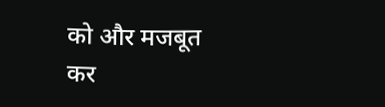को और मजबूत कर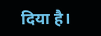दिया है।